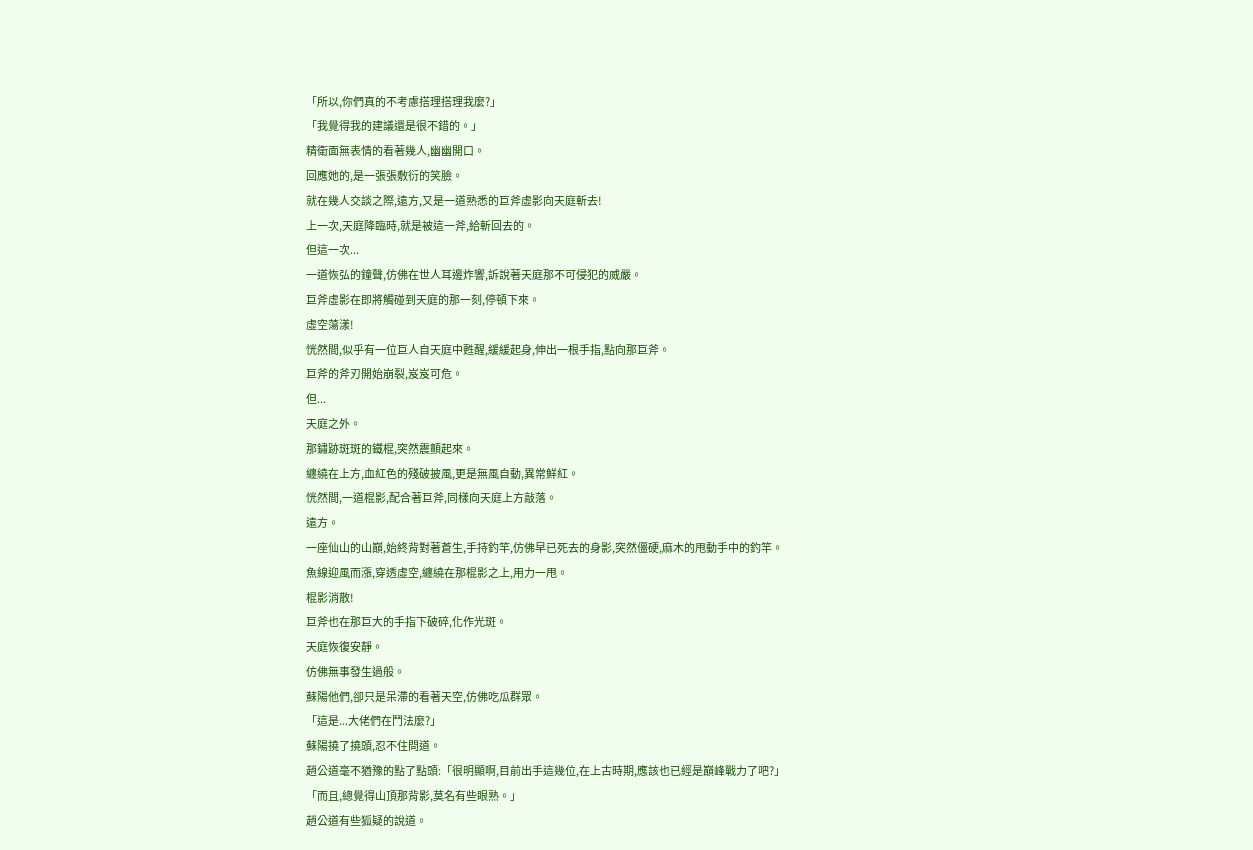「所以,你們真的不考慮搭理搭理我麼?」
「我覺得我的建議還是很不錯的。」
精衛面無表情的看著幾人,幽幽開口。
回應她的,是一張張敷衍的笑臉。
就在幾人交談之際,遠方,又是一道熟悉的巨斧虛影向天庭斬去!
上一次,天庭降臨時,就是被這一斧,給斬回去的。
但這一次...
一道恢弘的鐘聲,仿佛在世人耳邊炸響,訴說著天庭那不可侵犯的威嚴。
巨斧虛影在即將觸碰到天庭的那一刻,停頓下來。
虛空蕩漾!
恍然間,似乎有一位巨人自天庭中甦醒,緩緩起身,伸出一根手指,點向那巨斧。
巨斧的斧刃開始崩裂,岌岌可危。
但...
天庭之外。
那鏽跡斑斑的鐵棍,突然震顫起來。
纏繞在上方,血紅色的殘破披風,更是無風自動,異常鮮紅。
恍然間,一道棍影,配合著巨斧,同樣向天庭上方敲落。
遠方。
一座仙山的山巔,始終背對著蒼生,手持釣竿,仿佛早已死去的身影,突然僵硬,麻木的甩動手中的釣竿。
魚線迎風而漲,穿透虛空,纏繞在那棍影之上,用力一甩。
棍影消散!
巨斧也在那巨大的手指下破碎,化作光斑。
天庭恢復安靜。
仿佛無事發生過般。
蘇陽他們,卻只是呆滯的看著天空,仿佛吃瓜群眾。
「這是...大佬們在鬥法麼?」
蘇陽撓了撓頭,忍不住問道。
趙公道毫不猶豫的點了點頭:「很明顯啊,目前出手這幾位,在上古時期,應該也已經是巔峰戰力了吧?」
「而且,總覺得山頂那背影,莫名有些眼熟。」
趙公道有些狐疑的說道。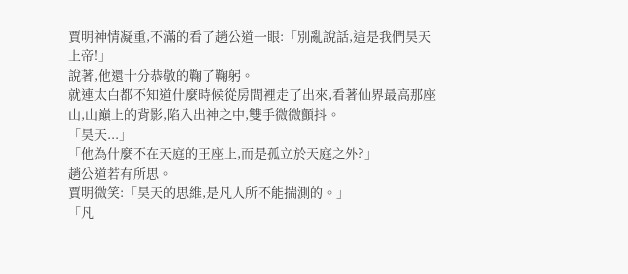賈明神情凝重,不滿的看了趙公道一眼:「別亂說話,這是我們昊天上帝!」
說著,他還十分恭敬的鞠了鞠躬。
就連太白都不知道什麼時候從房間裡走了出來,看著仙界最高那座山,山巔上的背影,陷入出神之中,雙手微微顫抖。
「昊天...」
「他為什麼不在天庭的王座上,而是孤立於天庭之外?」
趙公道若有所思。
賈明微笑:「昊天的思維,是凡人所不能揣測的。」
「凡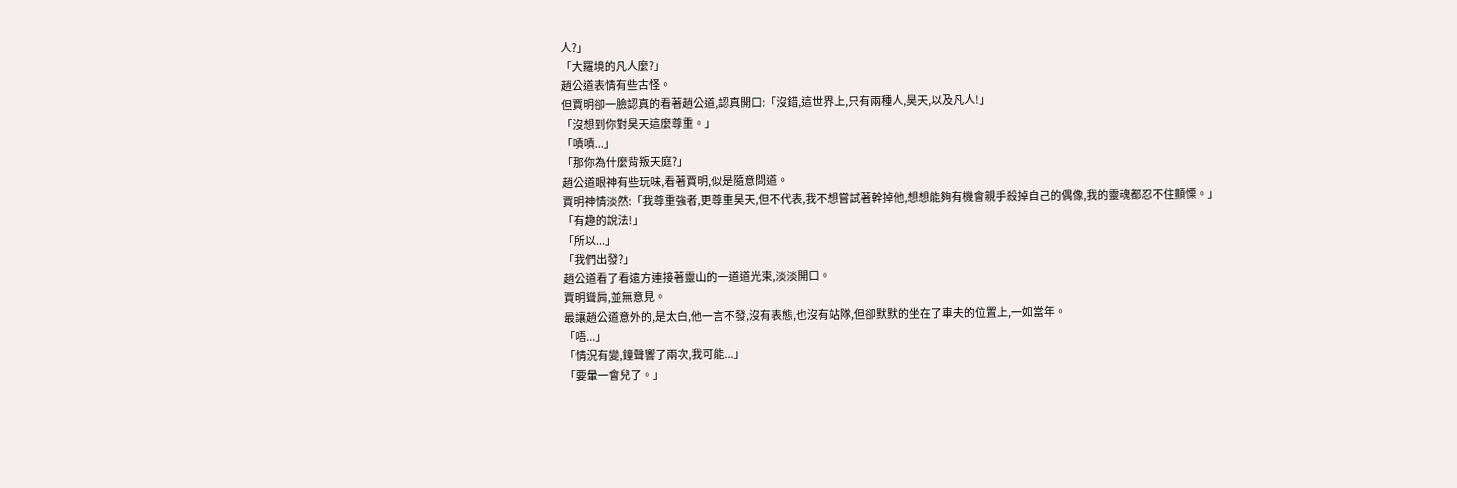人?」
「大羅境的凡人麼?」
趙公道表情有些古怪。
但賈明卻一臉認真的看著趙公道,認真開口:「沒錯,這世界上,只有兩種人,昊天,以及凡人!」
「沒想到你對昊天這麼尊重。」
「嘖嘖...」
「那你為什麼背叛天庭?」
趙公道眼神有些玩味,看著賈明,似是隨意問道。
賈明神情淡然:「我尊重強者,更尊重昊天,但不代表,我不想嘗試著幹掉他,想想能夠有機會親手殺掉自己的偶像,我的靈魂都忍不住顫慄。」
「有趣的說法!」
「所以...」
「我們出發?」
趙公道看了看遠方連接著靈山的一道道光束,淡淡開口。
賈明聳肩,並無意見。
最讓趙公道意外的,是太白,他一言不發,沒有表態,也沒有站隊,但卻默默的坐在了車夫的位置上,一如當年。
「唔...」
「情況有變,鐘聲響了兩次,我可能...」
「要暈一會兒了。」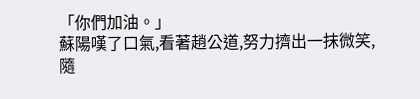「你們加油。」
蘇陽嘆了口氣,看著趙公道,努力擠出一抹微笑,隨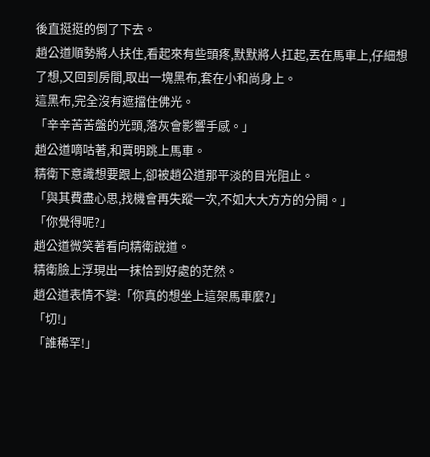後直挺挺的倒了下去。
趙公道順勢將人扶住,看起來有些頭疼,默默將人扛起,丟在馬車上,仔細想了想,又回到房間,取出一塊黑布,套在小和尚身上。
這黑布,完全沒有遮擋住佛光。
「辛辛苦苦盤的光頭,落灰會影響手感。」
趙公道嘀咕著,和賈明跳上馬車。
精衛下意識想要跟上,卻被趙公道那平淡的目光阻止。
「與其費盡心思,找機會再失蹤一次,不如大大方方的分開。」
「你覺得呢?」
趙公道微笑著看向精衛說道。
精衛臉上浮現出一抹恰到好處的茫然。
趙公道表情不變:「你真的想坐上這架馬車麼?」
「切!」
「誰稀罕!」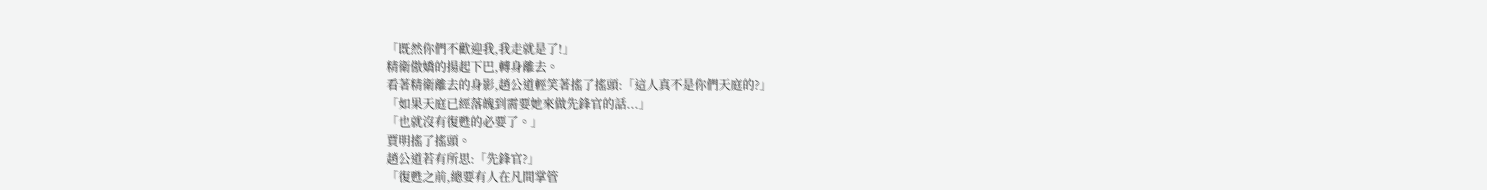「既然你們不歡迎我,我走就是了!」
精衛傲嬌的揚起下巴,轉身離去。
看著精衛離去的身影,趙公道輕笑著搖了搖頭:「這人真不是你們天庭的?」
「如果天庭已經落魄到需要她來做先鋒官的話...」
「也就沒有復甦的必要了。」
賈明搖了搖頭。
趙公道若有所思:「先鋒官?」
「復甦之前,總要有人在凡間掌管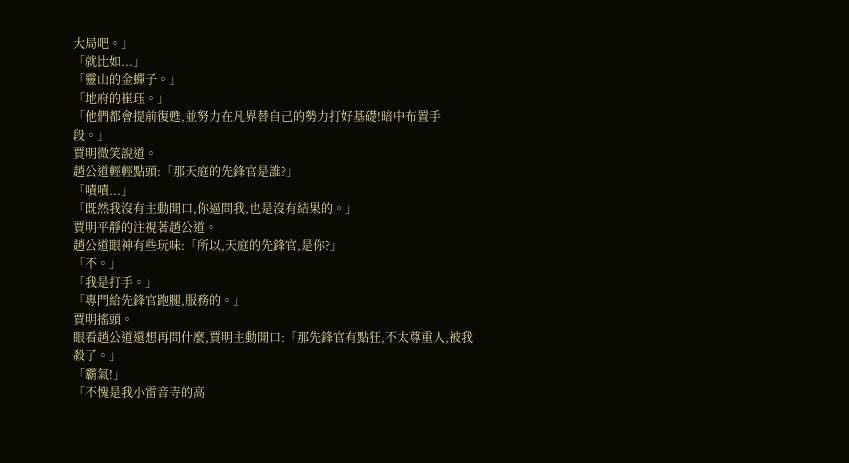大局吧。」
「就比如...」
「靈山的金蟬子。」
「地府的崔珏。」
「他們都會提前復甦,並努力在凡界替自己的勢力打好基礎!暗中布置手段。」
賈明微笑說道。
趙公道輕輕點頭:「那天庭的先鋒官是誰?」
「嘖嘖...」
「既然我沒有主動開口,你逼問我,也是沒有結果的。」
賈明平靜的注視著趙公道。
趙公道眼神有些玩味:「所以,天庭的先鋒官,是你?」
「不。」
「我是打手。」
「專門給先鋒官跑腿,服務的。」
賈明搖頭。
眼看趙公道還想再問什麼,賈明主動開口:「那先鋒官有點狂,不太尊重人,被我殺了。」
「霸氣!」
「不愧是我小雷音寺的高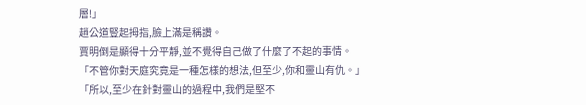層!」
趙公道豎起拇指,臉上滿是稱讚。
賈明倒是顯得十分平靜,並不覺得自己做了什麼了不起的事情。
「不管你對天庭究竟是一種怎樣的想法,但至少,你和靈山有仇。」
「所以,至少在針對靈山的過程中,我們是堅不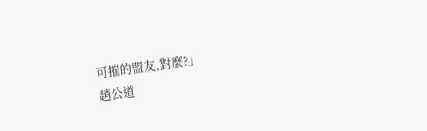可摧的盟友,對麼?」
趙公道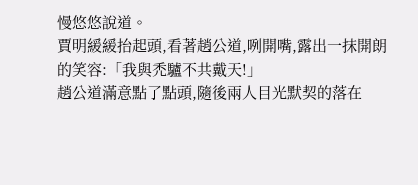慢悠悠說道。
賈明緩緩抬起頭,看著趙公道,咧開嘴,露出一抹開朗的笑容:「我與禿驢不共戴天!」
趙公道滿意點了點頭,隨後兩人目光默契的落在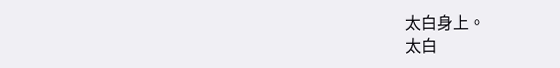太白身上。
太白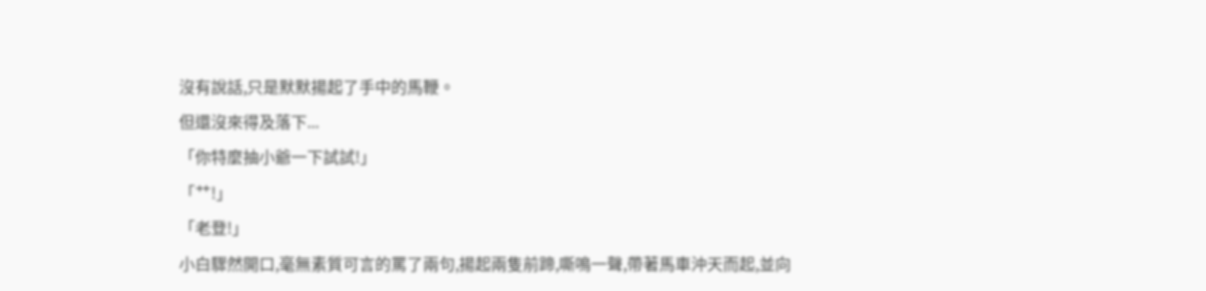沒有說話,只是默默揚起了手中的馬鞭。
但還沒來得及落下...
「你特麼抽小爺一下試試!」
「艹!」
「老登!」
小白驟然開口,毫無素質可言的罵了兩句,揚起兩隻前蹄,嘶鳴一聲,帶著馬車沖天而起,並向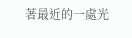著最近的一處光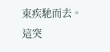束疾馳而去。
這突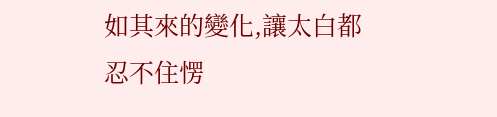如其來的變化,讓太白都忍不住愣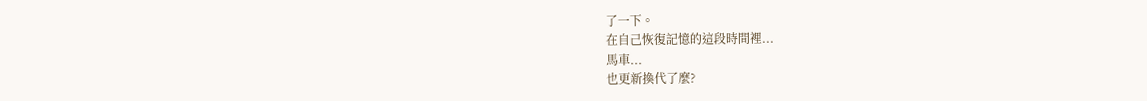了一下。
在自己恢復記憶的這段時間裡...
馬車...
也更新換代了麼?